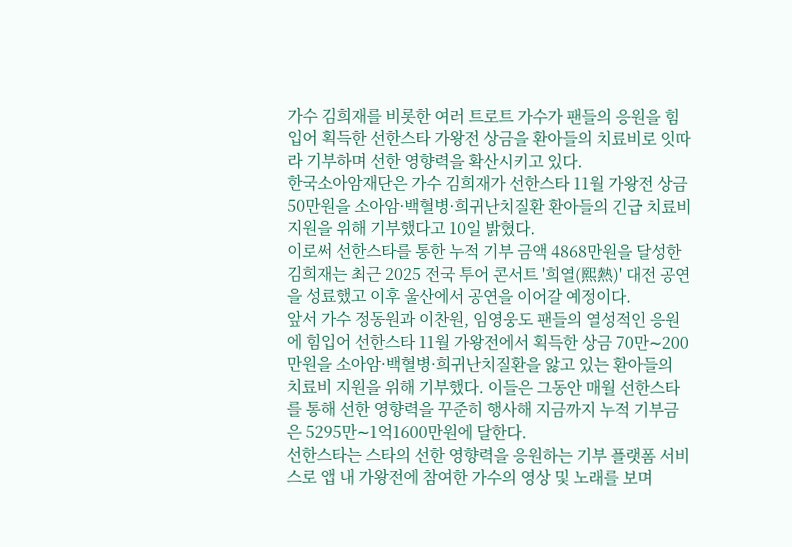가수 김희재를 비롯한 여러 트로트 가수가 팬들의 응원을 힘입어 획득한 선한스타 가왕전 상금을 환아들의 치료비로 잇따라 기부하며 선한 영향력을 확산시키고 있다.
한국소아암재단은 가수 김희재가 선한스타 11월 가왕전 상금 50만원을 소아암·백혈병·희귀난치질환 환아들의 긴급 치료비 지원을 위해 기부했다고 10일 밝혔다.
이로써 선한스타를 통한 누적 기부 금액 4868만원을 달성한 김희재는 최근 2025 전국 투어 콘서트 '희열(熙熱)' 대전 공연을 성료했고 이후 울산에서 공연을 이어갈 예정이다.
앞서 가수 정동원과 이찬원, 임영웅도 팬들의 열성적인 응원에 힘입어 선한스타 11월 가왕전에서 획득한 상금 70만∼200만원을 소아암·백혈병·희귀난치질환을 앓고 있는 환아들의 치료비 지원을 위해 기부했다. 이들은 그동안 매월 선한스타를 통해 선한 영향력을 꾸준히 행사해 지금까지 누적 기부금은 5295만∼1억1600만원에 달한다.
선한스타는 스타의 선한 영향력을 응원하는 기부 플랫폼 서비스로 앱 내 가왕전에 참여한 가수의 영상 및 노래를 보며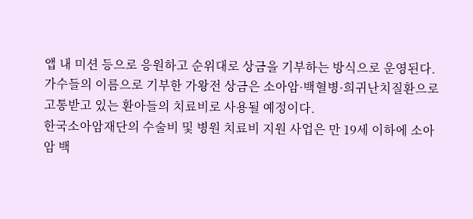앱 내 미션 등으로 응원하고 순위대로 상금을 기부하는 방식으로 운영된다.
가수들의 이름으로 기부한 가왕전 상금은 소아암·백혈병·희귀난치질환으로 고통받고 있는 환아들의 치료비로 사용될 예정이다.
한국소아암재단의 수술비 및 병원 치료비 지원 사업은 만 19세 이하에 소아암 백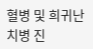혈병 및 희귀난치병 진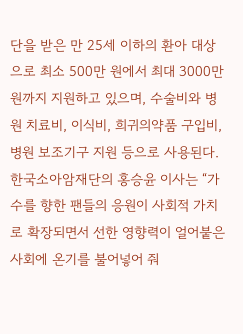단을 받은 만 25세 이하의 환아 대상으로 최소 500만 원에서 최대 3000만 원까지 지원하고 있으며, 수술비와 병원 치료비, 이식비, 희귀의약품 구입비, 병원 보조기구 지원 등으로 사용된다.
한국소아암재단의 홍승윤 이사는 “가수를 향한 팬들의 응원이 사회적 가치로 확장되면서 선한 영향력이 얼어붙은 사회에 온기를 불어넣어 줘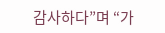감사하다”며 “가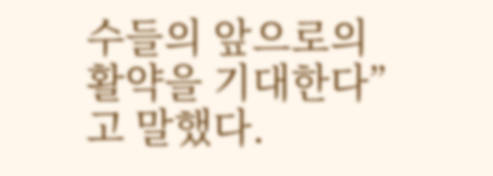수들의 앞으로의 활약을 기대한다”고 말했다.